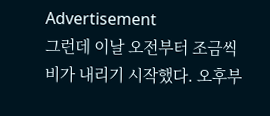Advertisement
그런데 이날 오전부터 조금씩 비가 내리기 시작했다. 오후부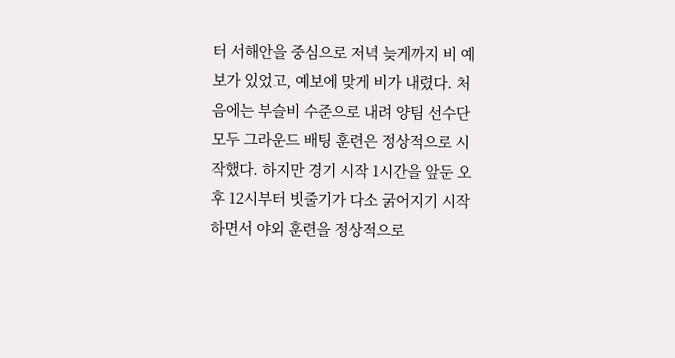터 서해안을 중심으로 저녁 늦게까지 비 예보가 있었고, 예보에 맞게 비가 내렸다. 처음에는 부슬비 수준으로 내려 양팀 선수단 모두 그라운드 배팅 훈련은 정상적으로 시작했다. 하지만 경기 시작 1시간을 앞둔 오후 12시부터 빗줄기가 다소 굵어지기 시작하면서 야외 훈련을 정상적으로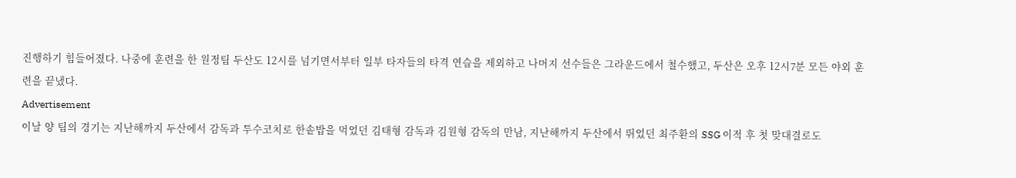진행하기 힘들어졌다. 나중에 훈련을 한 원정팀 두산도 12시를 넘기면서부터 일부 타자들의 타격 연습을 제외하고 나머지 선수들은 그라운드에서 철수했고, 두산은 오후 12시7분 모든 야외 훈련을 끝냈다.
Advertisement
이날 양 팀의 경기는 지난해까지 두산에서 감독과 투수코치로 한솥밥을 먹었던 김태형 감독과 김원형 감독의 만남, 지난해까지 두산에서 뛰었던 최주환의 SSG 이적 후 첫 맞대결로도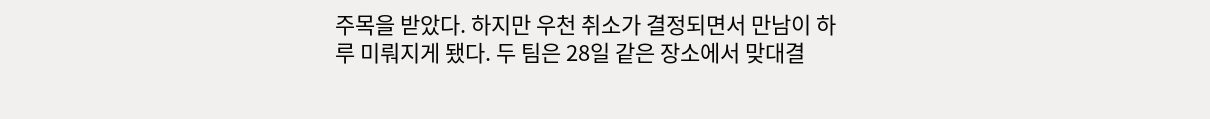주목을 받았다. 하지만 우천 취소가 결정되면서 만남이 하루 미뤄지게 됐다. 두 팀은 28일 같은 장소에서 맞대결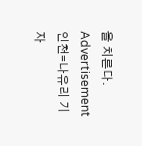을 치른다.
Advertisement
인천=나유리 기자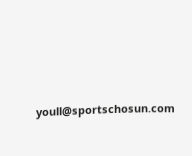youll@sportschosun.com